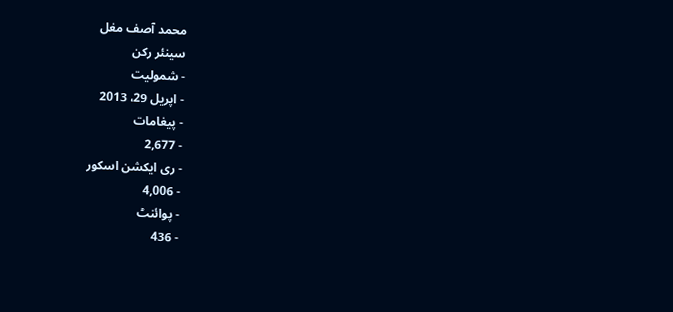محمد آصف مغل
سینئر رکن
- شمولیت
- اپریل 29، 2013
- پیغامات
- 2,677
- ری ایکشن اسکور
- 4,006
- پوائنٹ
- 436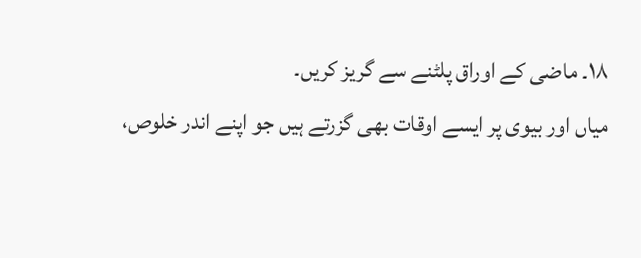۱۸۔ ماضی کے اوراق پلٹنے سے گریز کریں۔
میاں اور بیوی پر ایسے اوقات بھی گزرتے ہیں جو اپنے اندر خلوص،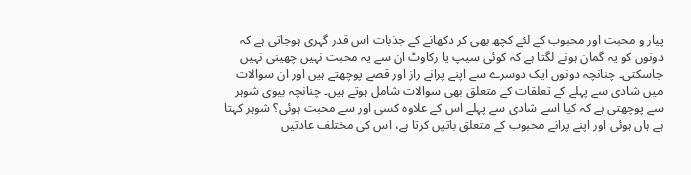پیار و محبت اور محبوب کے لئے کچھ بھی کر دکھانے کے جذبات اس قدر گہری ہوجاتی ہے کہ دونوں کو یہ گمان ہونے لگتا ہے کہ کوئی سیپ یا رکاوٹ ان سے یہ محبت نہیں چھینی نہیں جاسکتی۔ چنانچہ دونوں ایک دوسرے سے اپنے پرانے راز اور قصے پوچھتے ہیں اور ان سوالات میں شادی سے پہلے کے تعلقات کے متعلق بھی سوالات شامل ہوتے ہیں۔ چنانچہ بیوی شوہر سے پوچھتی ہے کہ کیا اسے شادی سے پہلے اس کے علاوہ کسی اور سے محبت ہوئی؟ شوہر کہتا ہے ہاں ہوئی اور اپنے پرانے محبوب کے متعلق باتیں کرتا ہے، اس کی مختلف عادتیں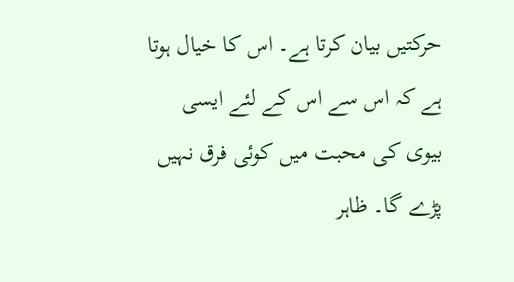حرکتیں بیان کرتا ہے۔ اس کا خیال ہوتا ہے کہ اس سے اس کے لئے ایسی بیوی کی محبت میں کوئی فرق نہیں پڑے گا۔ ظاہر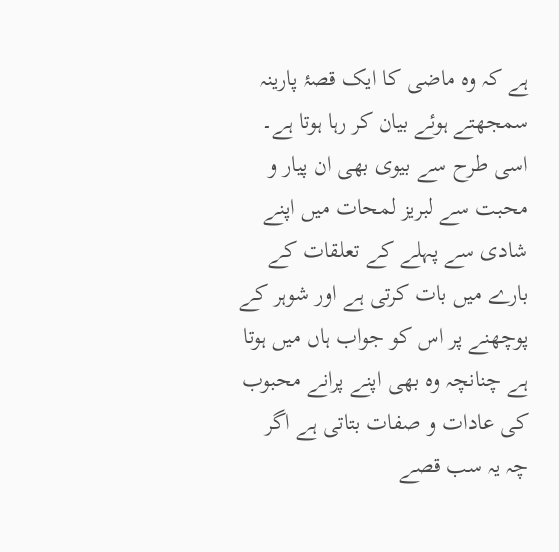ہے کہ وہ ماضی کا ایک قصۂ پارینہ سمجھتے ہوئے بیان کر رہا ہوتا ہے۔
اسی طرح سے بیوی بھی ان پیار و محبت سے لبریز لمحات میں اپنے شادی سے پہلے کے تعلقات کے بارے میں بات کرتی ہے اور شوہر کے پوچھنے پر اس کو جواب ہاں میں ہوتا ہے چنانچہ وہ بھی اپنے پرانے محبوب کی عادات و صفات بتاتی ہے اگر چہ یہ سب قصے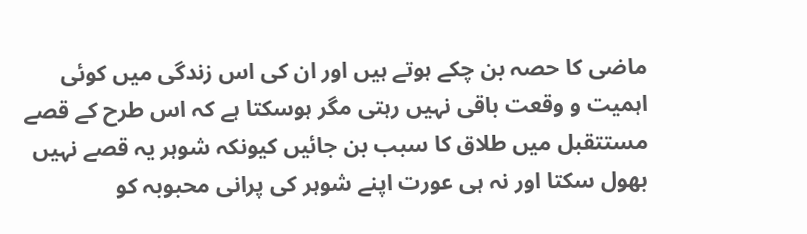ماضی کا حصہ بن چکے ہوتے ہیں اور ان کی اس زندگی میں کوئی اہمیت و وقعت باقی نہیں رہتی مگر ہوسکتا ہے کہ اس طرح کے قصے مستتقبل میں طلاق کا سبب بن جائیں کیونکہ شوہر یہ قصے نہیں بھول سکتا اور نہ ہی عورت اپنے شوہر کی پرانی محبوبہ کو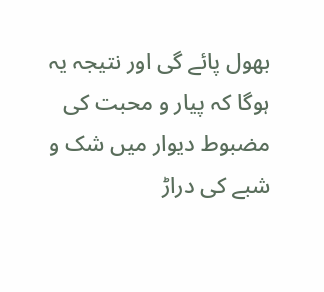بھول پائے گی اور نتیجہ یہ ہوگا کہ پیار و محبت کی مضبوط دیوار میں شک و شبے کی دراڑ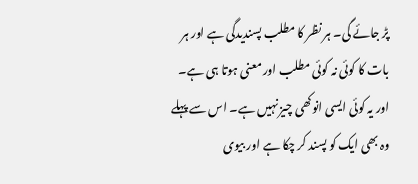پڑ جائے گی۔ ہر نظر کا مطلب پسندیدگی ہے اور ہر بات کا کوئی نہ کوئی مطلب اور معنی ہوتا ہی ہے۔ اور یہ کوئی ایسی انوکھی چیز نہیں ہے۔ اس سے پہلے وہ بھی ایک کو پسند کر چکا ہے اور بیوی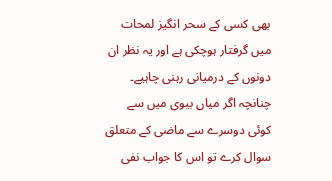بھی کسی کے سحر انگیز لمحات میں گرفتار ہوچکی ہے اور یہ نظر ان دونوں کے درمیانی رہنی چاہیے۔ چنانچہ اگر میاں بیوی میں سے کوئی دوسرے سے ماضی کے متعلق سوال کرے تو اس کا جواب نفی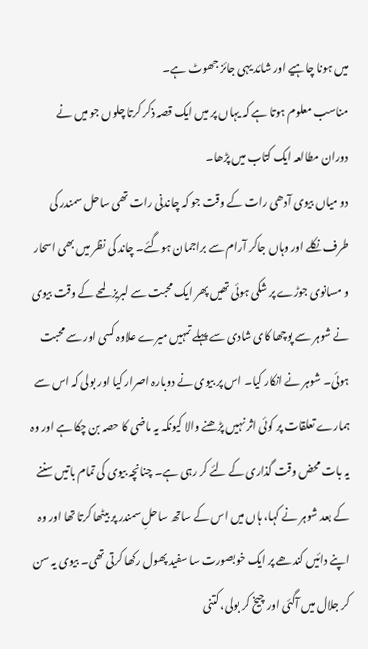میں ہونا چاہیے اور شائد یہی جائز جھوٹ ہے۔
مناسب معلوم ہوتا ہے کہ یہاں پر میں ایک قصہ ذکر کرتا چلوں جو میں نے دوران مطالعہ ایک کتاب میں پڑھا۔
دو میاں بیوی آدھی رات کے وقت جو کہ چاندنی رات تھی ساحل سمندر کی طرف نکلے اور وہاں جاکر آرام سے براجمان ہوگئے۔ چاند کی نظر میں بھی اسحار و مسانوی جوڑے پر شکی ہوئی تھیں پھر ایک محبت سے لبریز لمحے کے وقت بیوی نے شوہر سے پوچھا کای شادی سے پہلے تمہیں میرے علاوہ کسی اور سے محبت ہوئی۔ شوہر نے انکار کیا۔ اس پر بیوی نے دوبارہ اصرار کیا اور بولی کہ اس سے ہمارے تعلقات پر کوئی اثر نہیں پڑھنے والا کیونکہ یہ ماضی کا حصہ بن چکا ہے اور وہ یہ بات محض وقت گذاری کے لئے کر رہی ہے۔ چنانچہ بیوی کی تمام باتیں سننے کے بعد شوہر نے کہا، ہاں میں اس کے ساتھ ساحلِ سمندر پر بیٹھا کرتا تھا اور وہ اپنے دائیں کندھے پر ایک خوبصورت سا سفید پھول رکھا کرتی تھی۔ بیوی یہ سن کر جلال میں آگئی اور چیخ کر بولی، کتنی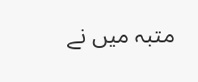متبہ میں نے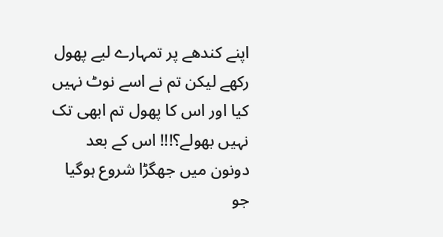اپنے کندھے پر تمہارے لیے پھول رکھے لیکن تم نے اسے نوٹ نہیں کیا اور اس کا پھول تم ابھی تک نہیں بھولے؟!!! اس کے بعد دونون میں جھگڑا شروع ہوگیا جو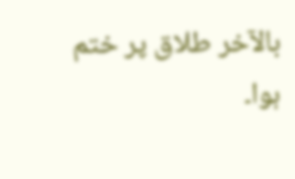بالآخر طلاق پر ختم ہوا۔